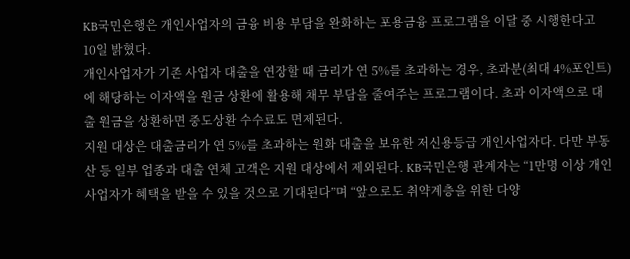KB국민은행은 개인사업자의 금융 비용 부담을 완화하는 포용금융 프로그램을 이달 중 시행한다고 10일 밝혔다.
개인사업자가 기존 사업자 대출을 연장할 때 금리가 연 5%를 초과하는 경우, 초과분(최대 4%포인트)에 해당하는 이자액을 원금 상환에 활용해 채무 부담을 줄여주는 프로그램이다. 초과 이자액으로 대출 원금을 상환하면 중도상환 수수료도 면제된다.
지원 대상은 대출금리가 연 5%를 초과하는 원화 대출을 보유한 저신용등급 개인사업자다. 다만 부동산 등 일부 업종과 대출 연체 고객은 지원 대상에서 제외된다. KB국민은행 관계자는 “1만명 이상 개인사업자가 혜택을 받을 수 있을 것으로 기대된다”며 “앞으로도 취약계층을 위한 다양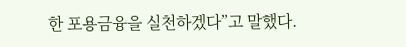한 포용금융을 실천하겠다”고 말했다.